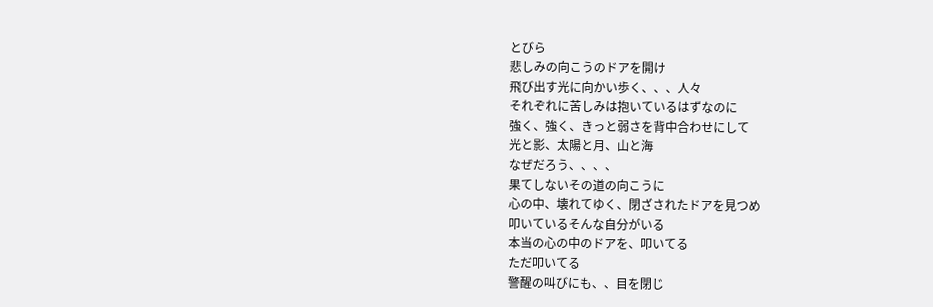とびら
悲しみの向こうのドアを開け
飛び出す光に向かい歩く、、、人々
それぞれに苦しみは抱いているはずなのに
強く、強く、きっと弱さを背中合わせにして
光と影、太陽と月、山と海
なぜだろう、、、、
果てしないその道の向こうに
心の中、壊れてゆく、閉ざされたドアを見つめ
叩いているそんな自分がいる
本当の心の中のドアを、叩いてる
ただ叩いてる
警醒の叫びにも、、目を閉じ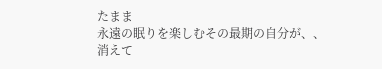たまま
永遠の眠りを楽しむその最期の自分が、、
消えて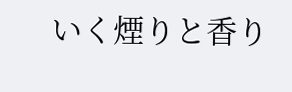いく煙りと香り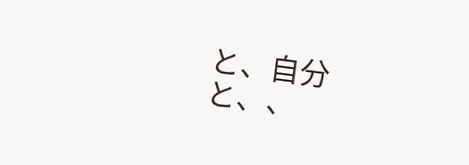と、自分と、、